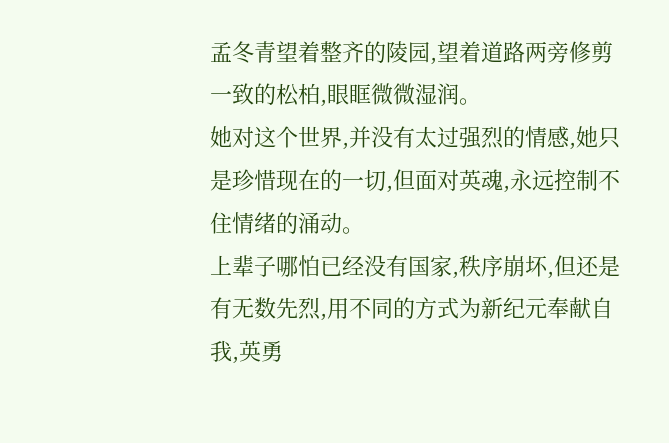孟冬青望着整齐的陵园,望着道路两旁修剪一致的松柏,眼眶微微湿润。
她对这个世界,并没有太过强烈的情感,她只是珍惜现在的一切,但面对英魂,永远控制不住情绪的涌动。
上辈子哪怕已经没有国家,秩序崩坏,但还是有无数先烈,用不同的方式为新纪元奉献自我,英勇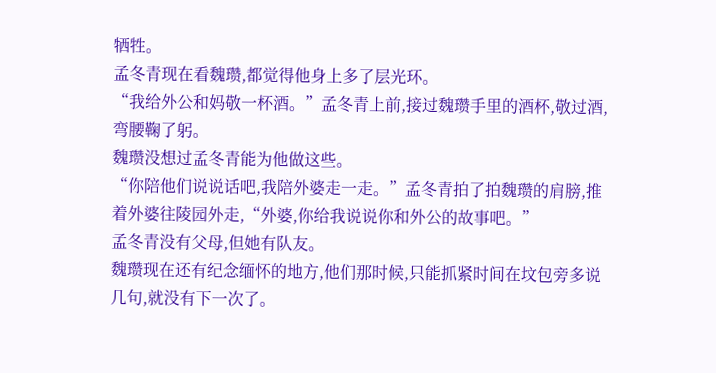牺牲。
孟冬青现在看魏瓒,都觉得他身上多了层光环。
“我给外公和妈敬一杯酒。”孟冬青上前,接过魏瓒手里的酒杯,敬过酒,弯腰鞠了躬。
魏瓒没想过孟冬青能为他做这些。
“你陪他们说说话吧,我陪外婆走一走。”孟冬青拍了拍魏瓒的肩膀,推着外婆往陵园外走,“外婆,你给我说说你和外公的故事吧。”
孟冬青没有父母,但她有队友。
魏瓒现在还有纪念缅怀的地方,他们那时候,只能抓紧时间在坟包旁多说几句,就没有下一次了。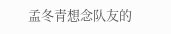孟冬青想念队友的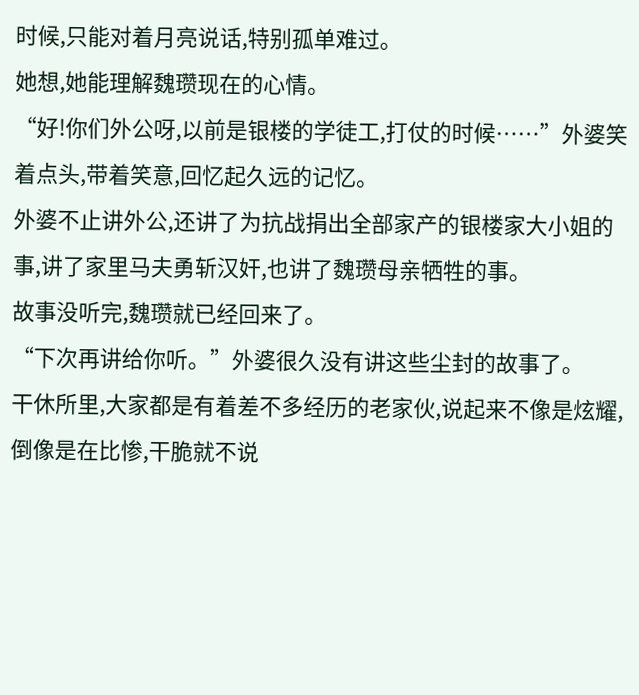时候,只能对着月亮说话,特别孤单难过。
她想,她能理解魏瓒现在的心情。
“好!你们外公呀,以前是银楼的学徒工,打仗的时候……”外婆笑着点头,带着笑意,回忆起久远的记忆。
外婆不止讲外公,还讲了为抗战捐出全部家产的银楼家大小姐的事,讲了家里马夫勇斩汉奸,也讲了魏瓒母亲牺牲的事。
故事没听完,魏瓒就已经回来了。
“下次再讲给你听。”外婆很久没有讲这些尘封的故事了。
干休所里,大家都是有着差不多经历的老家伙,说起来不像是炫耀,倒像是在比惨,干脆就不说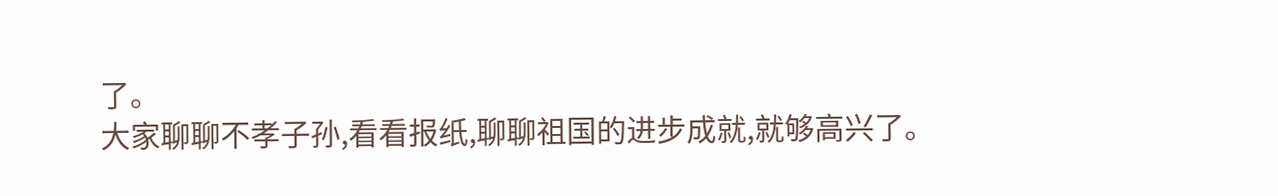了。
大家聊聊不孝子孙,看看报纸,聊聊祖国的进步成就,就够高兴了。